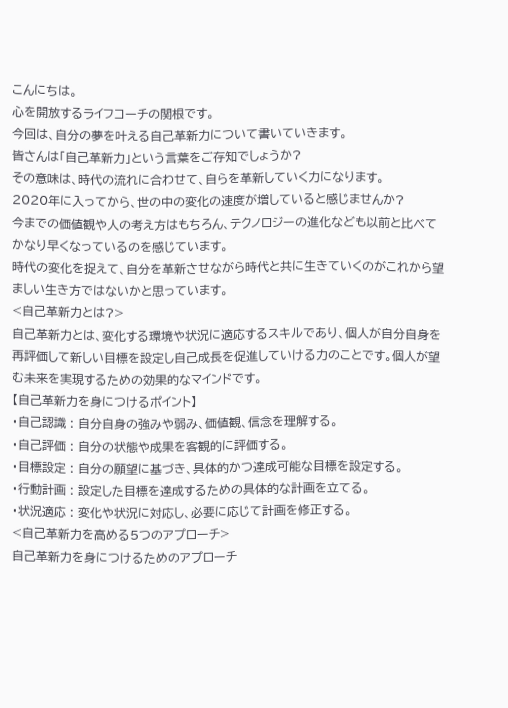こんにちは。
心を開放するライフコーチの関根です。
今回は、自分の夢を叶える自己革新力について書いていきます。
皆さんは「自己革新力」という言葉をご存知でしょうか?
その意味は、時代の流れに合わせて、自らを革新していく力になります。
2020年に入ってから、世の中の変化の速度が増していると感じませんか?
今までの価値観や人の考え方はもちろん、テクノロジーの進化なども以前と比べてかなり早くなっているのを感じています。
時代の変化を捉えて、自分を革新させながら時代と共に生きていくのがこれから望ましい生き方ではないかと思っています。
<自己革新力とは?>
自己革新力とは、変化する環境や状況に適応するスキルであり、個人が自分自身を再評価して新しい目標を設定し自己成長を促進していける力のことです。個人が望む未来を実現するための効果的なマインドです。
【自己革新力を身につけるポイント】
・自己認識 : 自分自身の強みや弱み、価値観、信念を理解する。
・自己評価 : 自分の状態や成果を客観的に評価する。
・目標設定 : 自分の願望に基づき、具体的かつ達成可能な目標を設定する。
・行動計画 : 設定した目標を達成するための具体的な計画を立てる。
・状況適応 : 変化や状況に対応し、必要に応じて計画を修正する。
<自己革新力を高める5つのアプローチ>
自己革新力を身につけるためのアプローチ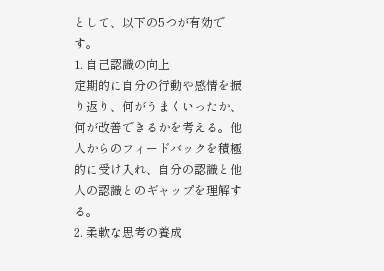として、以下の5つが有効です。
1. 自己認識の向上
定期的に自分の行動や感情を振り返り、何がうまくいったか、何が改善できるかを考える。他人からのフィードバックを積極的に受け入れ、自分の認識と他人の認識とのギャップを理解する。
2. 柔軟な思考の養成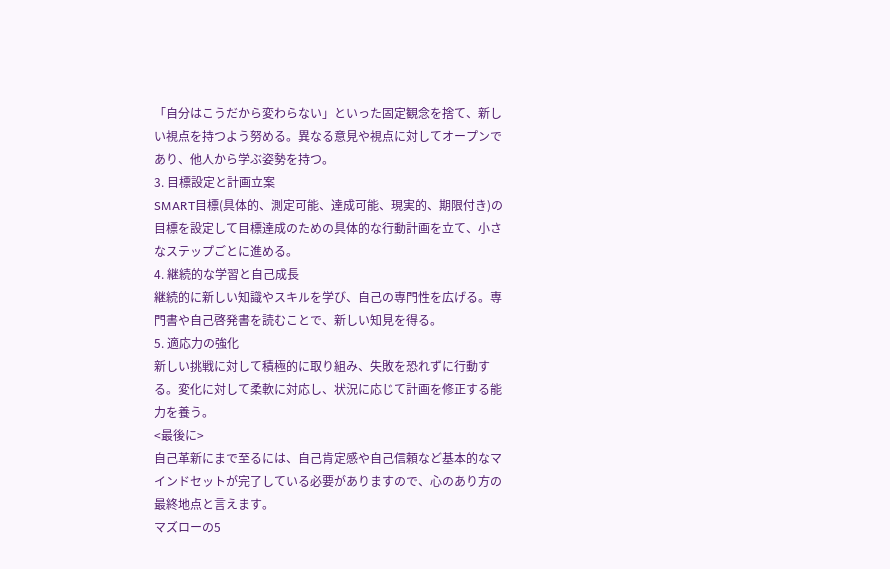「自分はこうだから変わらない」といった固定観念を捨て、新しい視点を持つよう努める。異なる意見や視点に対してオープンであり、他人から学ぶ姿勢を持つ。
3. 目標設定と計画立案
SMART目標(具体的、測定可能、達成可能、現実的、期限付き)の目標を設定して目標達成のための具体的な行動計画を立て、小さなステップごとに進める。
4. 継続的な学習と自己成長
継続的に新しい知識やスキルを学び、自己の専門性を広げる。専門書や自己啓発書を読むことで、新しい知見を得る。
5. 適応力の強化
新しい挑戦に対して積極的に取り組み、失敗を恐れずに行動する。変化に対して柔軟に対応し、状況に応じて計画を修正する能力を養う。
<最後に>
自己革新にまで至るには、自己肯定感や自己信頼など基本的なマインドセットが完了している必要がありますので、心のあり方の最終地点と言えます。
マズローの5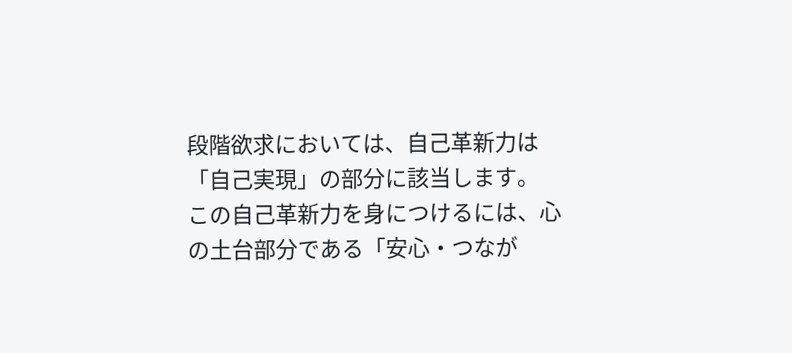段階欲求においては、自己革新力は「自己実現」の部分に該当します。
この自己革新力を身につけるには、心の土台部分である「安心・つなが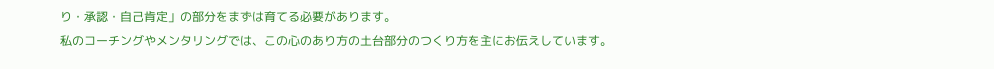り・承認・自己肯定」の部分をまずは育てる必要があります。
私のコーチングやメンタリングでは、この心のあり方の土台部分のつくり方を主にお伝えしています。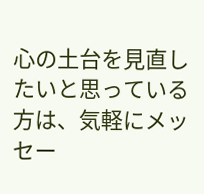心の土台を見直したいと思っている方は、気軽にメッセー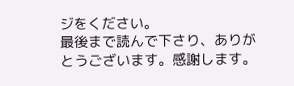ジをください。
最後まで読んで下さり、ありがとうございます。感謝します。